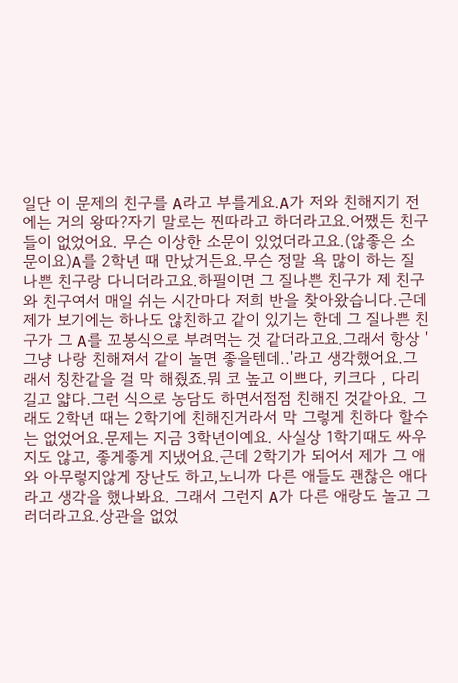일단 이 문제의 친구를 A라고 부를게요.A가 저와 친해지기 전에는 거의 왕따?자기 말로는 찐따라고 하더라고요.어쨌든 친구들이 없었어요. 무슨 이상한 소문이 있었더라고요.(않좋은 소문이요)A를 2학년 때 만났거든요.무슨 정말 욕 많이 하는 질나쁜 친구랑 다니더라고요.하필이면 그 질나쁜 친구가 제 친구와 친구여서 매일 쉬는 시간마다 저희 반을 찾아왔습니다.근데 제가 보기에는 하나도 않친하고 같이 있기는 한데 그 질나쁜 친구가 그 A를 꼬봉식으로 부려먹는 것 같더라고요.그래서 항상 '그냥 나랑 친해져서 같이 놀면 좋을텐데..'라고 생각했어요.그래서 칭찬같을 걸 막 해줬죠.뭐 코 높고 이쁘다, 키크다 , 다리 길고 얇다.그런 식으로 농담도 하면서점점 친해진 것같아요. 그래도 2학년 때는 2학기에 친해진거라서 막 그렇게 친하다 할수는 없었어요.문제는 지금 3학년이예요. 사실상 1학기때도 싸우지도 않고, 좋게좋게 지냈어요.근데 2학기가 되어서 제가 그 애와 아무렇지않게 장난도 하고,노니까 다른 애들도 괜찮은 애다 라고 생각을 했나봐요. 그래서 그런지 A가 다른 애랑도 놀고 그러더라고요.상관을 없었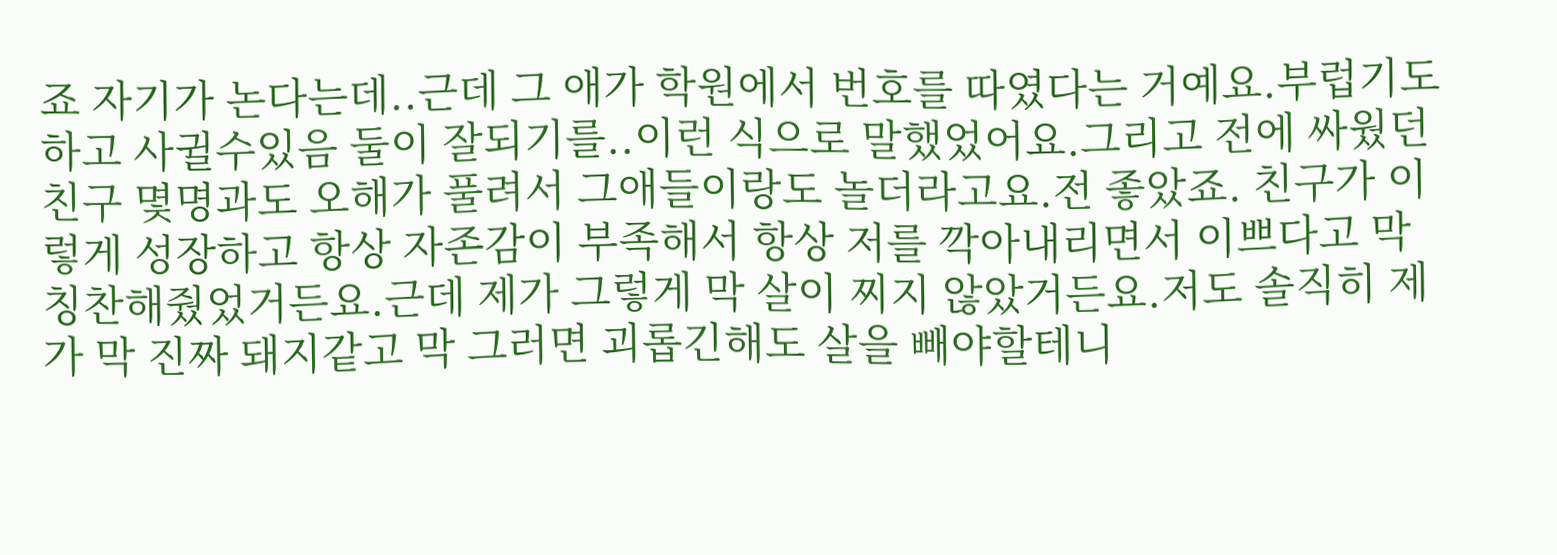죠 자기가 논다는데..근데 그 애가 학원에서 번호를 따였다는 거예요.부럽기도 하고 사귈수있음 둘이 잘되기를..이런 식으로 말했었어요.그리고 전에 싸웠던 친구 몇명과도 오해가 풀려서 그애들이랑도 놀더라고요.전 좋았죠. 친구가 이렇게 성장하고 항상 자존감이 부족해서 항상 저를 깍아내리면서 이쁘다고 막 칭찬해줬었거든요.근데 제가 그렇게 막 살이 찌지 않았거든요.저도 솔직히 제가 막 진짜 돼지같고 막 그러면 괴롭긴해도 살을 빼야할테니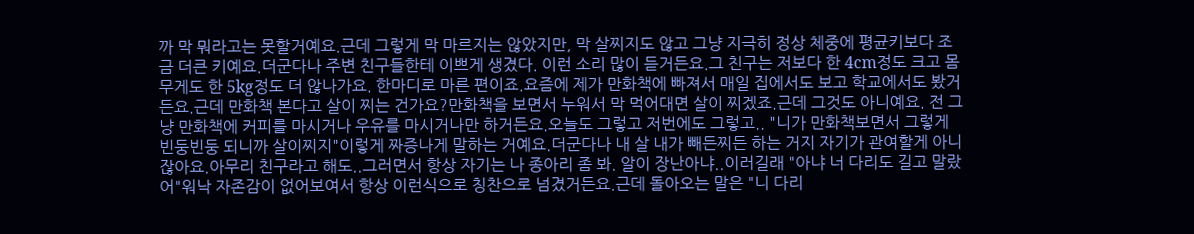까 막 뭐라고는 못할거예요.근데 그렇게 막 마르지는 않았지만, 막 살찌지도 않고 그냥 지극히 정상 체중에 평균키보다 조금 더큰 키예요.더군다나 주변 친구들한테 이쁘게 생겼다. 이런 소리 많이 듣거든요.그 친구는 저보다 한 4cm정도 크고 몸무게도 한 5kg정도 더 않나가요. 한마디로 마른 편이죠.요즘에 제가 만화책에 빠져서 매일 집에서도 보고 학교에서도 봤거든요.근데 만화책 본다고 살이 찌는 건가요?만화책을 보면서 누워서 막 먹어대면 살이 찌겠죠.근데 그것도 아니예요. 전 그냥 만화책에 커피를 마시거나 우유를 마시거나만 하거든요.오늘도 그렇고 저번에도 그렇고.. "니가 만화책보면서 그렇게 빈둥빈둥 되니까 살이찌지"이렇게 짜증나게 말하는 거예요.더군다나 내 살 내가 빼든찌든 하는 거지 자기가 관여할게 아니잖아요.아무리 친구라고 해도..그러면서 항상 자기는 나 종아리 좀 봐. 알이 장난아냐..이러길래 "아냐 너 다리도 길고 말랐어"워낙 자존감이 없어보여서 항상 이런식으로 칭찬으로 넘겼거든요.근데 돌아오는 말은 "니 다리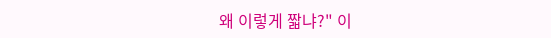왜 이렇게 짧냐?" 이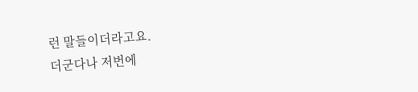런 말들이더라고요.
더군다나 저번에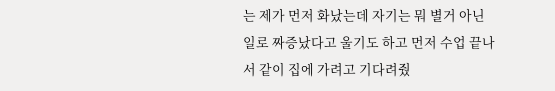는 제가 먼저 화났는데 자기는 뭐 별거 아닌 일로 짜증났다고 울기도 하고 먼저 수업 끝나서 같이 집에 가려고 기다려줬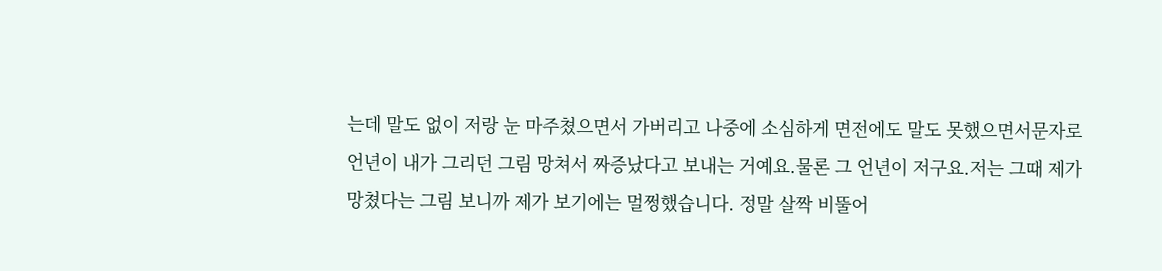는데 말도 없이 저랑 눈 마주쳤으면서 가버리고 나중에 소심하게 면전에도 말도 못했으면서문자로 언년이 내가 그리던 그림 망쳐서 짜증났다고 보내는 거예요.물론 그 언년이 저구요.저는 그때 제가 망쳤다는 그림 보니까 제가 보기에는 멀쩡했습니다. 정말 살짝 비뚤어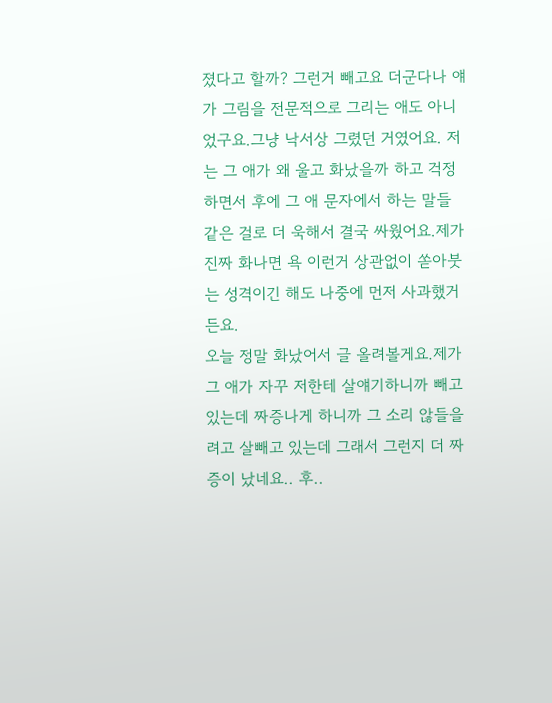졌다고 할까? 그런거 빼고요 더군다나 얘가 그림을 전문적으로 그리는 애도 아니었구요.그냥 낙서상 그렸던 거였어요. 저는 그 애가 왜 울고 화났을까 하고 걱정하면서 후에 그 애 문자에서 하는 말들 같은 걸로 더 욱해서 결국 싸웠어요.제가 진짜 화나면 욕 이런거 상관없이 쏟아붓는 성격이긴 해도 나중에 먼저 사과했거든요.
오늘 정말 화났어서 글 올려볼게요.제가 그 애가 자꾸 저한테 살얘기하니까 빼고 있는데 짜증나게 하니까 그 소리 않들을려고 살빼고 있는데 그래서 그런지 더 짜증이 났네요.. 후..